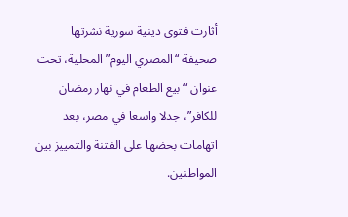أثارت فتوى دينية سورية نشرتها صحيفة “المصري اليوم” المحلية، تحت عنوان “بيع الطعام في نهار رمضان للكافر”، جدلا واسعا في مصر، بعد اتهامات بحضها على الفتنة والتمييز بين المواطنين.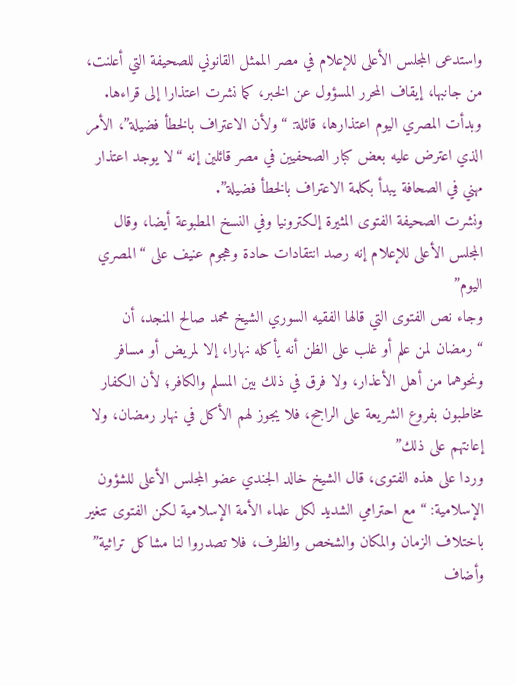واستدعى المجلس الأعلى للإعلام في مصر الممثل القانوني للصحيفة التي أعلنت، من جانبها، إيقاف المحرر المسؤول عن الخبر، كما نشرت اعتذارا إلى قراءها.
وبدأت المصري اليوم اعتذارها، قائلة: “ولأن الاعتراف بالخطأ فضيلة”، الأمر الذي اعترض عليه بعض كبار الصحفيين في مصر قائلين إنه “لا يوجد اعتذار مهني في الصحافة يبدأ بكلمة الاعتراف بالخطأ فضيلة”.
ونشرت الصحيفة الفتوى المثيرة إلكترونيا وفي النسخ المطبوعة أيضا، وقال المجلس الأعلى للإعلام إنه رصد انتقادات حادة وهجوم عنيف على “المصري اليوم”
وجاء نص الفتوى التي قالها الفقيه السوري الشيخ محمد صالح المنجد، أن “رمضان لمن علم أو غلب على الظن أنه يأكله نهارا، إلا لمريض أو مسافر ونحوهما من أهل الأعذار، ولا فرق في ذلك بين المسلم والكافر؛ لأن الكفار مخاطبون بفروع الشريعة على الراجح، فلا يجوز لهم الأكل في نهار رمضان، ولا إعانتهم على ذلك”
وردا على هذه الفتوى، قال الشيخ خالد الجندي عضو المجلس الأعلى للشؤون الإسلامية: “مع احترامي الشديد لكل علماء الأمة الإسلامية لكن الفتوى تتغير باختلاف الزمان والمكان والشخص والظرف، فلا تصدروا لنا مشاكل تراثية” وأضاف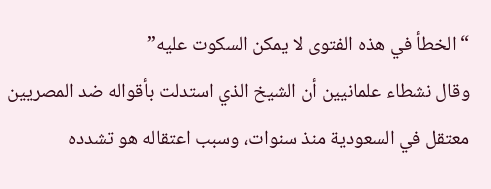“الخطأ في هذه الفتوى لا يمكن السكوت عليه”
وقال نشطاء علمانيين أن الشيخ الذي استدلت بأقواله ضد المصريين معتقل في السعودية منذ سنوات، وسبب اعتقاله هو تشدده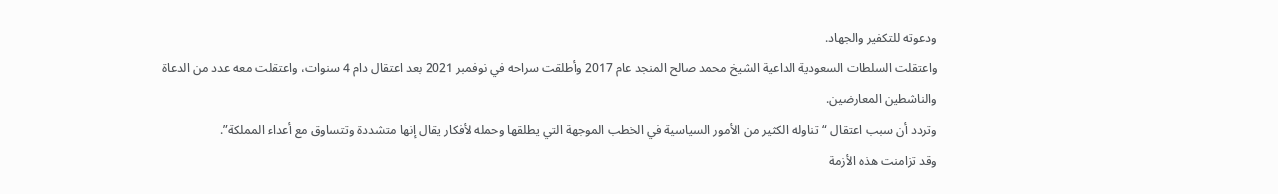ودعوته للتكفير والجهاد.
واعتقلت السلطات السعودية الداعية الشيخ محمد صالح المنجد عام 2017 وأطلقت سراحه في نوفمبر 2021 بعد اعتقال دام 4 سنوات، واعتقلت معه عدد من الدعاة والناشطين المعارضين.
وتردد أن سبب اعتقال “تناوله الكثير من الأمور السياسية في الخطب الموجهة التي يطلقها وحمله لأفكار يقال إنها متشددة وتتساوق مع أعداء المملكة”.
وقد تزامنت هذه الأزمة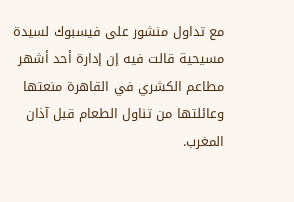مع تداول منشور على فيسبوك لسيدة مسيحية قالت فيه إن إدارة أحد أشهر مطاعم الكشري في القاهرة منعتها وعائلتها من تناول الطعام قبل آذان المغرب.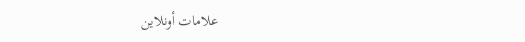علامات أونلاين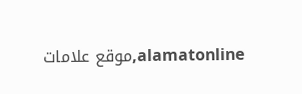alamatonline,موقع علامات